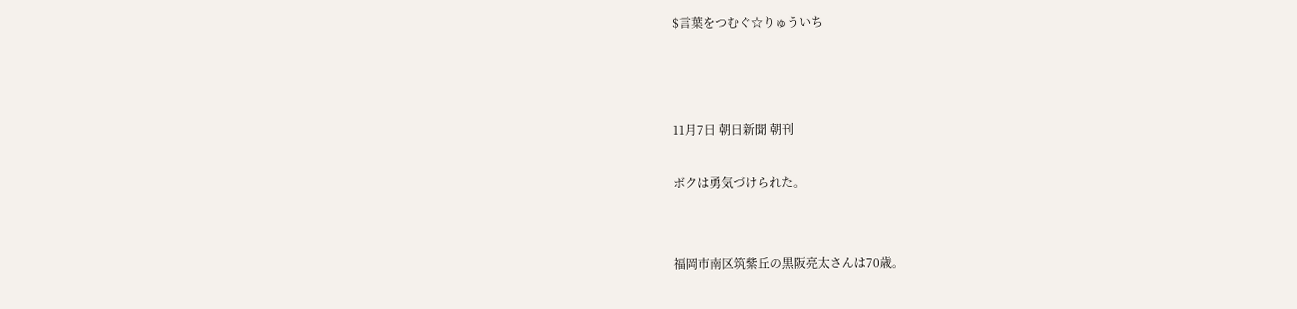$言葉をつむぐ☆りゅういち



11月7日 朝日新聞 朝刊

ボクは勇気づけられた。


福岡市南区筑紫丘の黒阪亮太さんは70歳。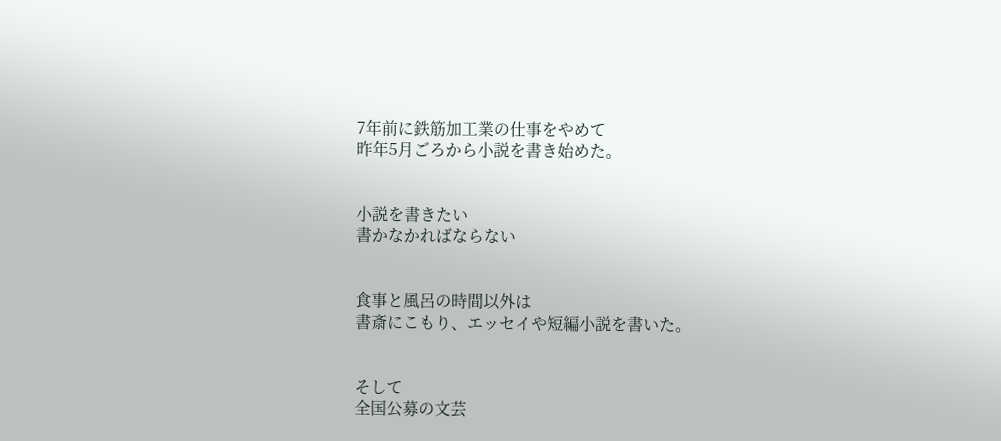7年前に鉄筋加工業の仕事をやめて
昨年5月ごろから小説を書き始めた。


小説を書きたい
書かなかればならない


食事と風呂の時間以外は
書斎にこもり、エッセイや短編小説を書いた。


そして
全国公募の文芸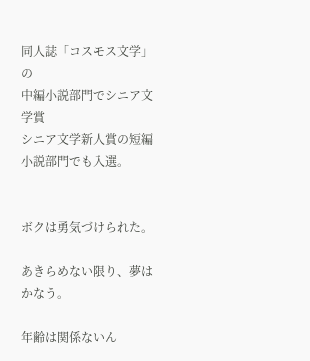同人誌「コスモス文学」の
中編小説部門でシニア文学賞
シニア文学新人賞の短編小説部門でも入選。


ボクは勇気づけられた。

あきらめない限り、夢はかなう。

年齢は関係ないん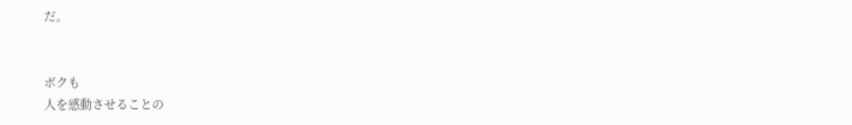だ。


ボクも
人を感動させることの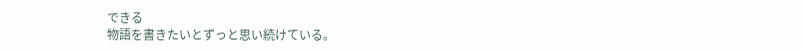できる
物語を書きたいとずっと思い続けている。